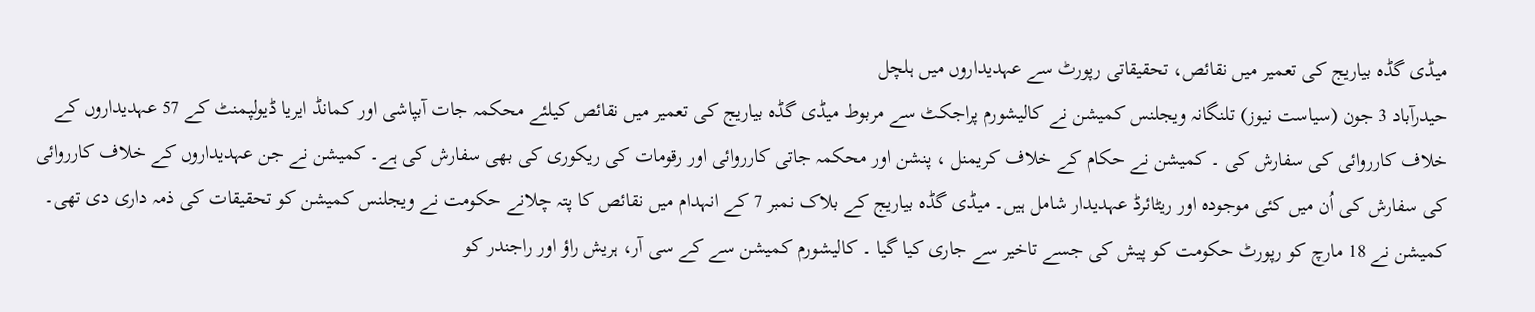میڈی گڈہ بیاریج کی تعمیر میں نقائص، تحقیقاتی رپورٹ سے عہدیداروں میں ہلچل
حیدرآباد 3 جون (سیاست نیوز) تلنگانہ ویجلنس کمیشن نے کالیشورم پراجکٹ سے مربوط میڈی گڈہ بیاریج کی تعمیر میں نقائص کیلئے محکمہ جات آبپاشی اور کمانڈ ایریا ڈیولپمنٹ کے 57 عہدیداروں کے خلاف کارروائی کی سفارش کی ۔ کمیشن نے حکام کے خلاف کریمنل ، پنشن اور محکمہ جاتی کارروائی اور رقومات کی ریکوری کی بھی سفارش کی ہے۔ کمیشن نے جن عہدیداروں کے خلاف کارروائی کی سفارش کی اُن میں کئی موجودہ اور ریٹائرڈ عہدیدار شامل ہیں۔ میڈی گڈہ بیاریج کے بلاک نمبر 7 کے انہدام میں نقائص کا پتہ چلانے حکومت نے ویجلنس کمیشن کو تحقیقات کی ذمہ داری دی تھی۔ کمیشن نے 18 مارچ کو رپورٹ حکومت کو پیش کی جسے تاخیر سے جاری کیا گیا ۔ کالیشورم کمیشن سے کے سی آر، ہریش راؤ اور راجندر کو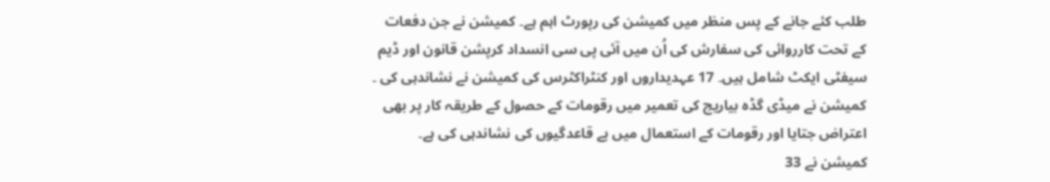طلب کئے جانے کے پس منظر میں کمیشن کی رپورٹ اہم ہے۔ کمیشن نے جن دفعات کے تحت کارروائی کی سفارش کی اُن میں آئی پی سی انسداد کرپشن قانون اور ڈیم سیفٹی ایکٹ شامل ہیں۔ 17 عہدیداروں اور کنٹراکٹرس کی کمیشن نے نشاندہی کی ۔ کمیشن نے میڈی گڈہ بیاریج کی تعمیر میں رقومات کے حصول کے طریقہ کار پر بھی اعتراض جتایا اور رقومات کے استعمال میں بے قاعدگیوں کی نشاندہی کی ہے۔ کمیشن نے 33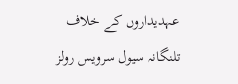عہدیداروں کے خلاف تلنگانہ سیول سرویس رولز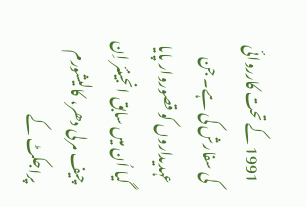1991 کے تحت کارروائی کی سفارش کی ہے۔ جن عہدیداروں کو قصوروار پایا گیا اُن میں سابق انجینئر اِن چیف مرلی دھر، کالیشورم پراجکٹ کے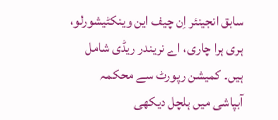سابق انجینئر اِن چیف این وینکٹیشورلو، ہری ہرا چاری، اے نریندر ریڈی شامل ہیں۔ کمیشن رپورٹ سے محکمہ آبپاشی میں ہلچل دیکھی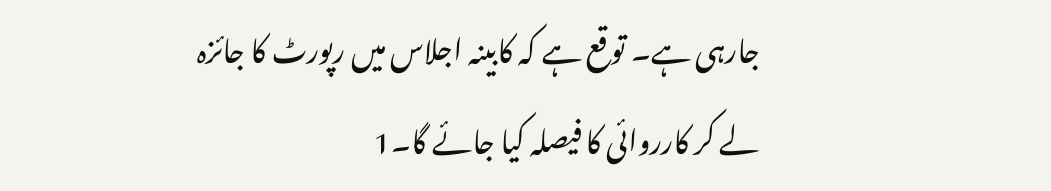جارہی ہے۔ توقع ہے کہ کابینہ اجلاس میں رپورٹ کا جائزہ لے کر کارروائی کا فیصلہ کیا جائے گا۔1